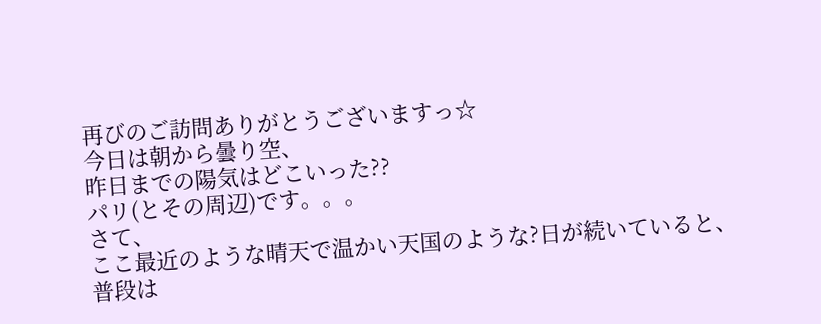再びのご訪問ありがとうございますっ☆
今日は朝から曇り空、
昨日までの陽気はどこいった??
パリ(とその周辺)です。。。
さて、
ここ最近のような晴天で温かい天国のような?日が続いていると、
普段は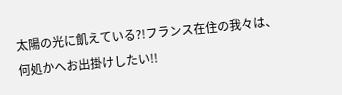太陽の光に飢えている?!フランス在住の我々は、
何処かへお出掛けしたい!!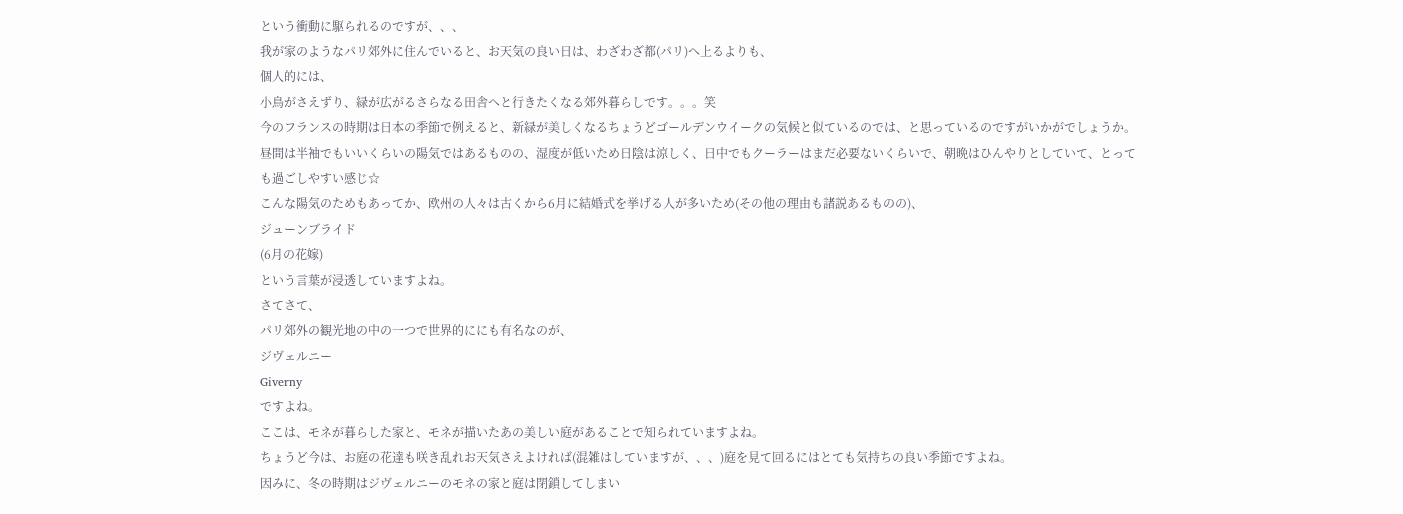という衝動に駆られるのですが、、、
我が家のようなパリ郊外に住んでいると、お天気の良い日は、わざわざ都(パリ)へ上るよりも、
個人的には、
小鳥がさえずり、緑が広がるさらなる田舎へと行きたくなる郊外暮らしです。。。笑
今のフランスの時期は日本の季節で例えると、新緑が美しくなるちょうどゴールデンウイークの気候と似ているのでは、と思っているのですがいかがでしょうか。
昼間は半袖でもいいくらいの陽気ではあるものの、湿度が低いため日陰は涼しく、日中でもクーラーはまだ必要ないくらいで、朝晩はひんやりとしていて、とっても過ごしやすい感じ☆
こんな陽気のためもあってか、欧州の人々は古くから6月に結婚式を挙げる人が多いため(その他の理由も諸説あるものの)、
ジューンブライド
(6月の花嫁)
という言葉が浸透していますよね。
さてさて、
パリ郊外の観光地の中の一つで世界的ににも有名なのが、
ジヴェルニー
Giverny
ですよね。
ここは、モネが暮らした家と、モネが描いたあの美しい庭があることで知られていますよね。
ちょうど今は、お庭の花達も咲き乱れお天気さえよければ(混雑はしていますが、、、)庭を見て回るにはとても気持ちの良い季節ですよね。
因みに、冬の時期はジヴェルニーのモネの家と庭は閉鎖してしまい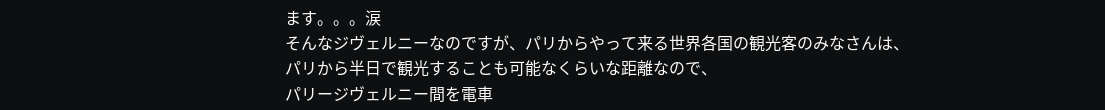ます。。。涙
そんなジヴェルニーなのですが、パリからやって来る世界各国の観光客のみなさんは、
パリから半日で観光することも可能なくらいな距離なので、
パリージヴェルニー間を電車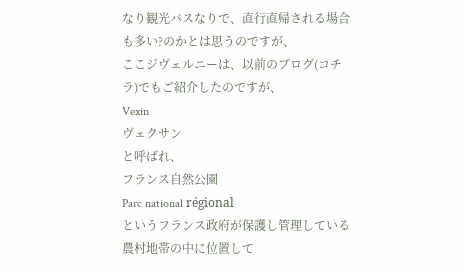なり観光バスなりで、直行直帰される場合も多い?のかとは思うのですが、
ここジヴェルニーは、以前のブログ(コチラ)でもご紹介したのですが、
Vexin
ヴェクサン
と呼ばれ、
フランス自然公園
Parc national régional
というフランス政府が保護し管理している農村地帯の中に位置して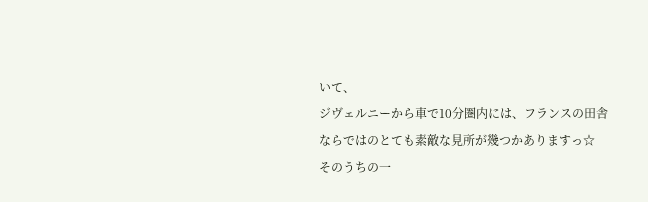いて、
ジヴェルニーから車で10分圏内には、フランスの田舎ならではのとても素敵な見所が幾つかありますっ☆
そのうちの一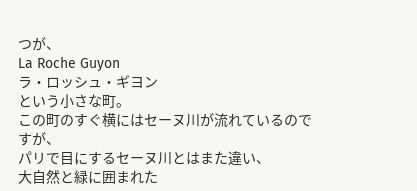つが、
La Roche Guyon
ラ・ロッシュ・ギヨン
という小さな町。
この町のすぐ横にはセーヌ川が流れているのですが、
パリで目にするセーヌ川とはまた違い、
大自然と緑に囲まれた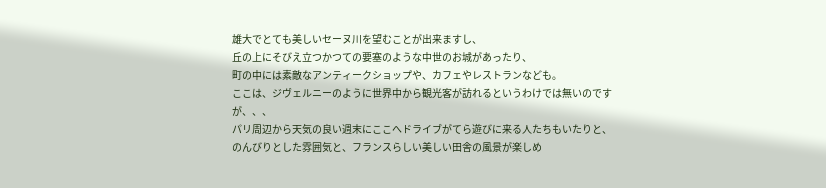雄大でとても美しいセーヌ川を望むことが出来ますし、
丘の上にそびえ立つかつての要塞のような中世のお城があったり、
町の中には素敵なアンティークショップや、カフェやレストランなども。
ここは、ジヴェルニーのように世界中から観光客が訪れるというわけでは無いのですが、、、
パリ周辺から天気の良い週末にここへドライブがてら遊びに来る人たちもいたりと、
のんびりとした雰囲気と、フランスらしい美しい田舎の風景が楽しめ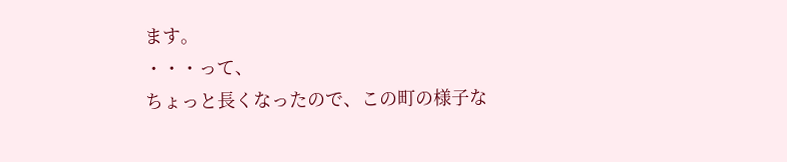ます。
・・・って、
ちょっと長くなったので、この町の様子な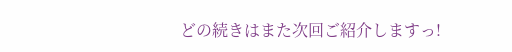どの続きはまた次回ご紹介しますっ!